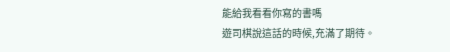能給我看看你寫的書嗎
遊司棋說這話的時候,充滿了期待。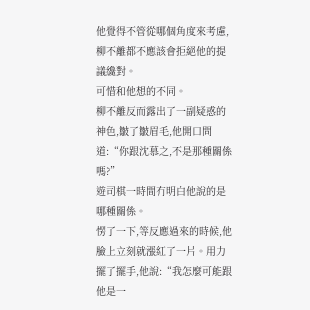他覺得不管從哪個角度來考慮,柳不離都不應該會拒絕他的提議纔對。
可惜和他想的不同。
柳不離反而露出了一副疑惑的神色,皺了皺眉毛,他開口問道:“你跟沈慕之,不是那種關係嗎?”
遊司棋一時間冇明白他說的是哪種關係。
愣了一下,等反應過來的時候,他臉上立刻就漲紅了一片。用力擺了擺手,他說:“我怎麼可能跟他是一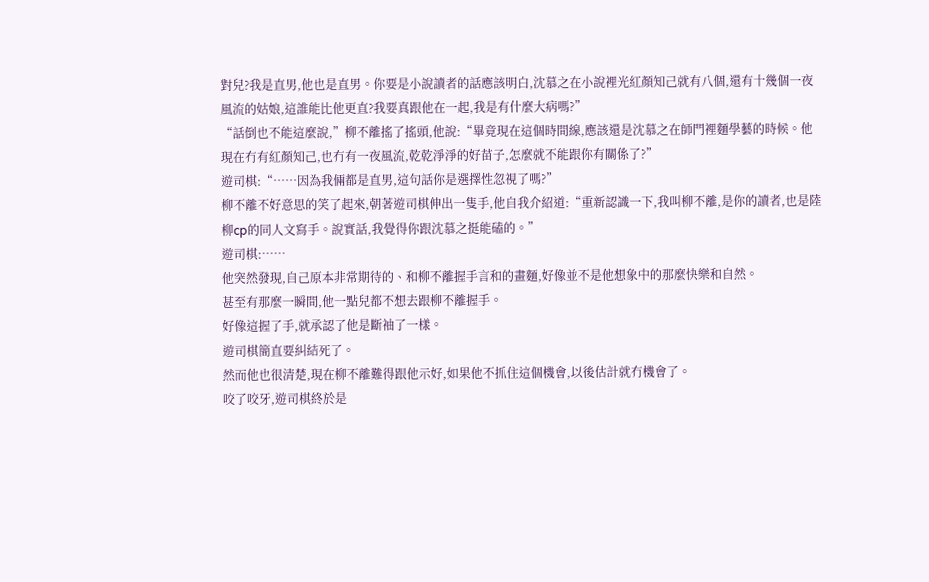對兒?我是直男,他也是直男。你要是小說讀者的話應該明白,沈慕之在小說裡光紅顏知己就有八個,還有十幾個一夜風流的姑娘,這誰能比他更直?我要真跟他在一起,我是有什麼大病嗎?”
“話倒也不能這麼說,”柳不離搖了搖頭,他說:“畢竟現在這個時間線,應該還是沈慕之在師門裡麵學藝的時候。他現在冇有紅顏知己,也冇有一夜風流,乾乾淨淨的好苗子,怎麼就不能跟你有關係了?”
遊司棋:“……因為我倆都是直男,這句話你是選擇性忽視了嗎?”
柳不離不好意思的笑了起來,朝著遊司棋伸出一隻手,他自我介紹道:“重新認識一下,我叫柳不離,是你的讀者,也是陸柳cp的同人文寫手。說實話,我覺得你跟沈慕之挺能磕的。”
遊司棋:……
他突然發現,自己原本非常期待的、和柳不離握手言和的畫麵,好像並不是他想象中的那麼快樂和自然。
甚至有那麼一瞬間,他一點兒都不想去跟柳不離握手。
好像這握了手,就承認了他是斷袖了一樣。
遊司棋簡直要糾結死了。
然而他也很清楚,現在柳不離難得跟他示好,如果他不抓住這個機會,以後估計就冇機會了。
咬了咬牙,遊司棋終於是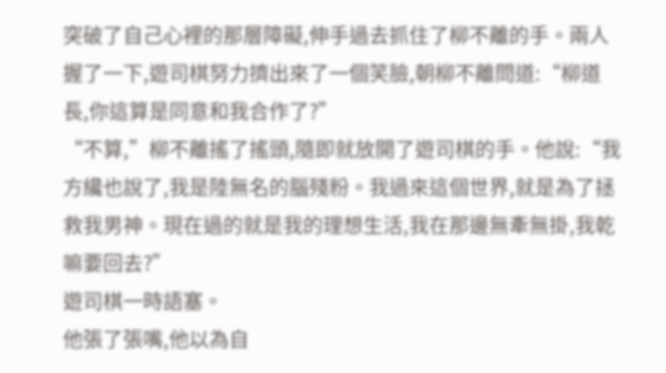突破了自己心裡的那層障礙,伸手過去抓住了柳不離的手。兩人握了一下,遊司棋努力擠出來了一個笑臉,朝柳不離問道:“柳道長,你這算是同意和我合作了?”
“不算,”柳不離搖了搖頭,隨即就放開了遊司棋的手。他說:“我方纔也說了,我是陸無名的腦殘粉。我過來這個世界,就是為了拯救我男神。現在過的就是我的理想生活,我在那邊無牽無掛,我乾嘛要回去?”
遊司棋一時語塞。
他張了張嘴,他以為自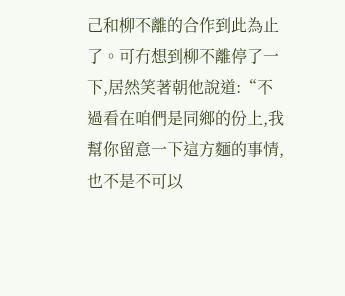己和柳不離的合作到此為止了。可冇想到柳不離停了一下,居然笑著朝他說道:“不過看在咱們是同鄉的份上,我幫你留意一下這方麵的事情,也不是不可以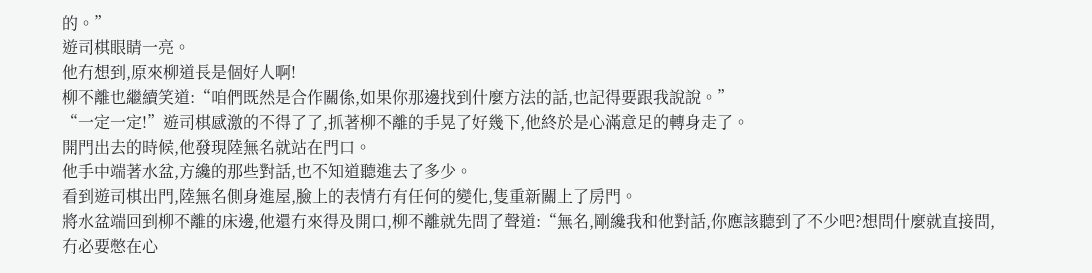的。”
遊司棋眼睛一亮。
他冇想到,原來柳道長是個好人啊!
柳不離也繼續笑道:“咱們既然是合作關係,如果你那邊找到什麼方法的話,也記得要跟我說說。”
“一定一定!”遊司棋感激的不得了了,抓著柳不離的手晃了好幾下,他終於是心滿意足的轉身走了。
開門出去的時候,他發現陸無名就站在門口。
他手中端著水盆,方纔的那些對話,也不知道聽進去了多少。
看到遊司棋出門,陸無名側身進屋,臉上的表情冇有任何的變化,隻重新關上了房門。
將水盆端回到柳不離的床邊,他還冇來得及開口,柳不離就先問了聲道:“無名,剛纔我和他對話,你應該聽到了不少吧?想問什麼就直接問,冇必要憋在心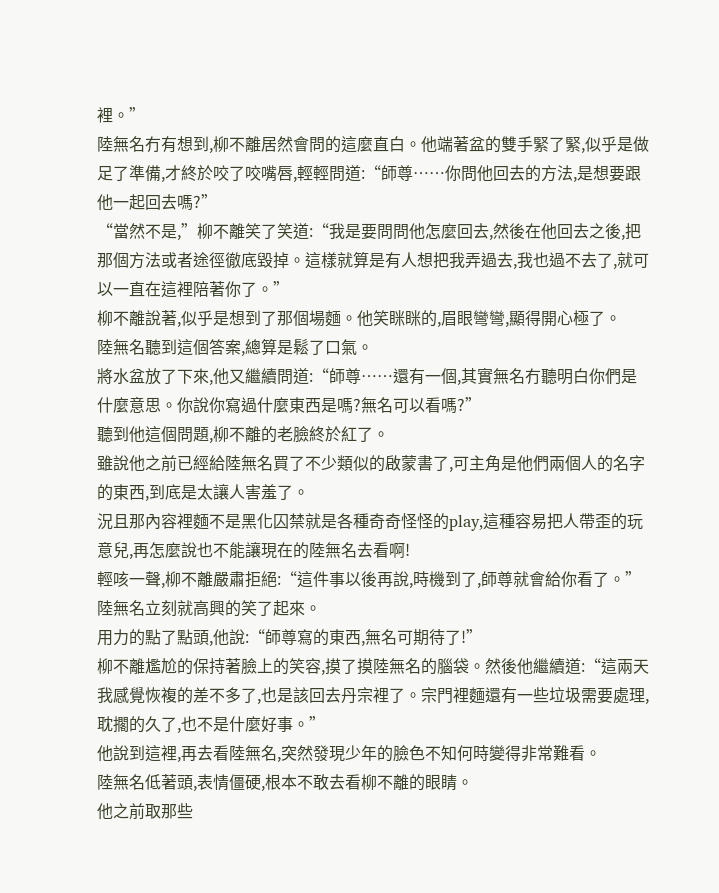裡。”
陸無名冇有想到,柳不離居然會問的這麼直白。他端著盆的雙手緊了緊,似乎是做足了準備,才終於咬了咬嘴唇,輕輕問道:“師尊……你問他回去的方法,是想要跟他一起回去嗎?”
“當然不是,”柳不離笑了笑道:“我是要問問他怎麼回去,然後在他回去之後,把那個方法或者途徑徹底毀掉。這樣就算是有人想把我弄過去,我也過不去了,就可以一直在這裡陪著你了。”
柳不離說著,似乎是想到了那個場麵。他笑眯眯的,眉眼彎彎,顯得開心極了。
陸無名聽到這個答案,總算是鬆了口氣。
將水盆放了下來,他又繼續問道:“師尊……還有一個,其實無名冇聽明白你們是什麼意思。你說你寫過什麼東西是嗎?無名可以看嗎?”
聽到他這個問題,柳不離的老臉終於紅了。
雖說他之前已經給陸無名買了不少類似的啟蒙書了,可主角是他們兩個人的名字的東西,到底是太讓人害羞了。
況且那內容裡麵不是黑化囚禁就是各種奇奇怪怪的play,這種容易把人帶歪的玩意兒,再怎麼說也不能讓現在的陸無名去看啊!
輕咳一聲,柳不離嚴肅拒絕:“這件事以後再說,時機到了,師尊就會給你看了。”
陸無名立刻就高興的笑了起來。
用力的點了點頭,他說:“師尊寫的東西,無名可期待了!”
柳不離尷尬的保持著臉上的笑容,摸了摸陸無名的腦袋。然後他繼續道:“這兩天我感覺恢複的差不多了,也是該回去丹宗裡了。宗門裡麵還有一些垃圾需要處理,耽擱的久了,也不是什麼好事。”
他說到這裡,再去看陸無名,突然發現少年的臉色不知何時變得非常難看。
陸無名低著頭,表情僵硬,根本不敢去看柳不離的眼睛。
他之前取那些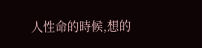人性命的時候,想的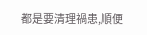都是要清理禍患,順便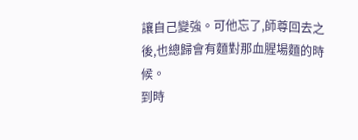讓自己變強。可他忘了,師尊回去之後,也總歸會有麵對那血腥場麵的時候。
到時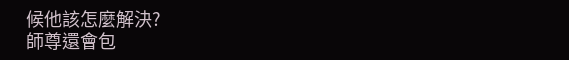候他該怎麼解決?
師尊還會包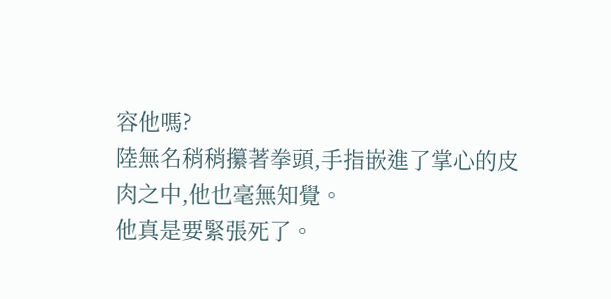容他嗎?
陸無名稍稍攥著拳頭,手指嵌進了掌心的皮肉之中,他也毫無知覺。
他真是要緊張死了。